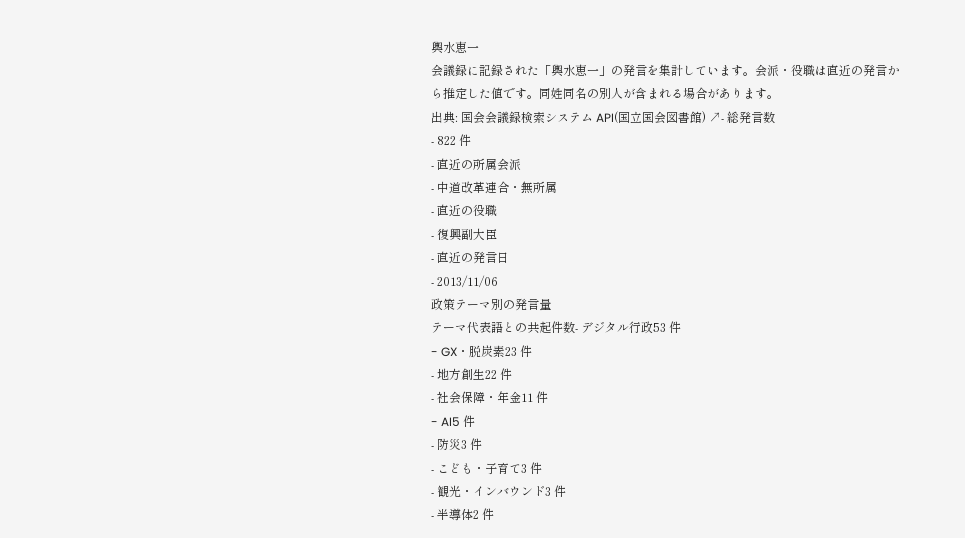輿水恵一
会議録に記録された「輿水恵一」の発言を集計しています。会派・役職は直近の発言から推定した値です。同姓同名の別人が含まれる場合があります。
出典: 国会会議録検索システム API(国立国会図書館) ↗- 総発言数
- 822 件
- 直近の所属会派
- 中道改革連合・無所属
- 直近の役職
- 復興副大臣
- 直近の発言日
- 2013/11/06
政策テーマ別の発言量
テーマ代表語との共起件数- デジタル行政53 件
- GX・脱炭素23 件
- 地方創生22 件
- 社会保障・年金11 件
- AI5 件
- 防災3 件
- こども・子育て3 件
- 観光・インバウンド3 件
- 半導体2 件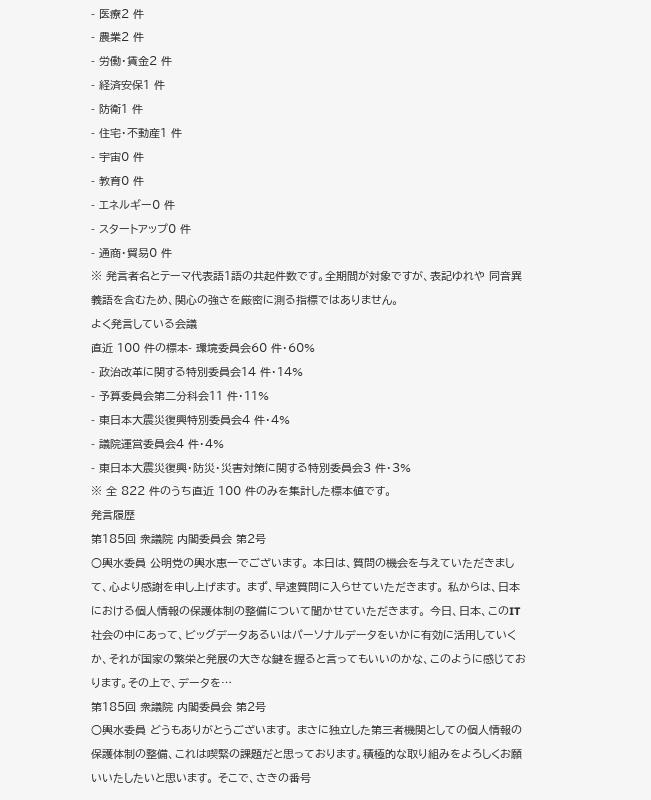- 医療2 件
- 農業2 件
- 労働・賃金2 件
- 経済安保1 件
- 防衛1 件
- 住宅・不動産1 件
- 宇宙0 件
- 教育0 件
- エネルギー0 件
- スタートアップ0 件
- 通商・貿易0 件
※ 発言者名とテーマ代表語1語の共起件数です。全期間が対象ですが、表記ゆれや 同音異義語を含むため、関心の強さを厳密に測る指標ではありません。
よく発言している会議
直近 100 件の標本- 環境委員会60 件・60%
- 政治改革に関する特別委員会14 件・14%
- 予算委員会第二分科会11 件・11%
- 東日本大震災復興特別委員会4 件・4%
- 議院運営委員会4 件・4%
- 東日本大震災復興・防災・災害対策に関する特別委員会3 件・3%
※ 全 822 件のうち直近 100 件のみを集計した標本値です。
発言履歴
第185回 衆議院 内閣委員会 第2号
○輿水委員 公明党の輿水恵一でございます。 本日は、質問の機会を与えていただきまして、心より感謝を申し上げます。 まず、早速質問に入らせていただきます。 私からは、日本における個人情報の保護体制の整備について聞かせていただきます。 今日、日本、このIT社会の中にあって、ビッグデータあるいはパーソナルデータをいかに有効に活用していくか、それが国家の繁栄と発展の大きな鍵を握ると言ってもいいのかな、このように感じております。その上で、データを…
第185回 衆議院 内閣委員会 第2号
○輿水委員 どうもありがとうございます。 まさに独立した第三者機関としての個人情報の保護体制の整備、これは喫緊の課題だと思っております。積極的な取り組みをよろしくお願いいたしたいと思います。 そこで、さきの番号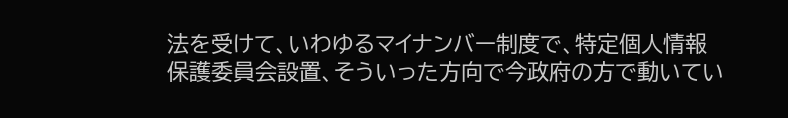法を受けて、いわゆるマイナンバー制度で、特定個人情報保護委員会設置、そういった方向で今政府の方で動いてい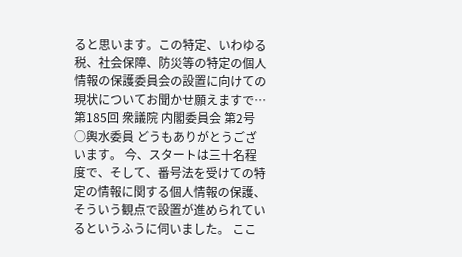ると思います。この特定、いわゆる税、社会保障、防災等の特定の個人情報の保護委員会の設置に向けての現状についてお聞かせ願えますで…
第185回 衆議院 内閣委員会 第2号
○輿水委員 どうもありがとうございます。 今、スタートは三十名程度で、そして、番号法を受けての特定の情報に関する個人情報の保護、そういう観点で設置が進められているというふうに伺いました。 ここ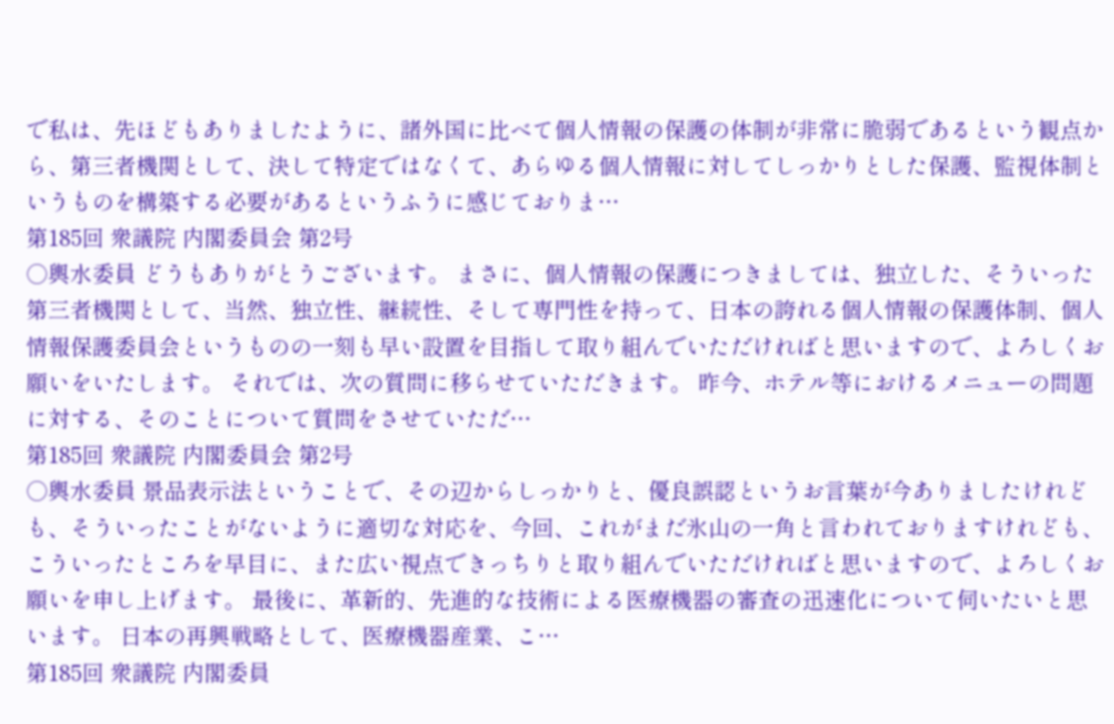で私は、先ほどもありましたように、諸外国に比べて個人情報の保護の体制が非常に脆弱であるという観点から、第三者機関として、決して特定ではなくて、あらゆる個人情報に対してしっかりとした保護、監視体制というものを構築する必要があるというふうに感じておりま…
第185回 衆議院 内閣委員会 第2号
○輿水委員 どうもありがとうございます。 まさに、個人情報の保護につきましては、独立した、そういった第三者機関として、当然、独立性、継続性、そして専門性を持って、日本の誇れる個人情報の保護体制、個人情報保護委員会というものの一刻も早い設置を目指して取り組んでいただければと思いますので、よろしくお願いをいたします。 それでは、次の質問に移らせていただきます。 昨今、ホテル等におけるメニューの問題に対する、そのことについて質問をさせていただ…
第185回 衆議院 内閣委員会 第2号
○輿水委員 景品表示法ということで、その辺からしっかりと、優良誤認というお言葉が今ありましたけれども、そういったことがないように適切な対応を、今回、これがまだ氷山の一角と言われておりますけれども、こういったところを早目に、また広い視点できっちりと取り組んでいただければと思いますので、よろしくお願いを申し上げます。 最後に、革新的、先進的な技術による医療機器の審査の迅速化について伺いたいと思います。 日本の再興戦略として、医療機器産業、こ…
第185回 衆議院 内閣委員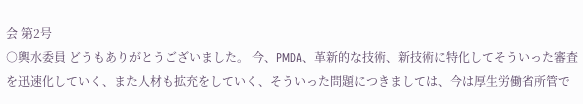会 第2号
○輿水委員 どうもありがとうございました。 今、PMDA、革新的な技術、新技術に特化してそういった審査を迅速化していく、また人材も拡充をしていく、そういった問題につきましては、今は厚生労働省所管で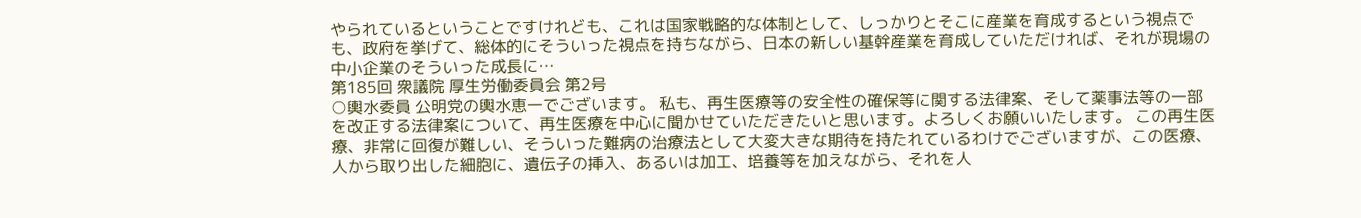やられているということですけれども、これは国家戦略的な体制として、しっかりとそこに産業を育成するという視点でも、政府を挙げて、総体的にそういった視点を持ちながら、日本の新しい基幹産業を育成していただければ、それが現場の中小企業のそういった成長に…
第185回 衆議院 厚生労働委員会 第2号
○輿水委員 公明党の輿水恵一でございます。 私も、再生医療等の安全性の確保等に関する法律案、そして薬事法等の一部を改正する法律案について、再生医療を中心に聞かせていただきたいと思います。よろしくお願いいたします。 この再生医療、非常に回復が難しい、そういった難病の治療法として大変大きな期待を持たれているわけでございますが、この医療、人から取り出した細胞に、遺伝子の挿入、あるいは加工、培養等を加えながら、それを人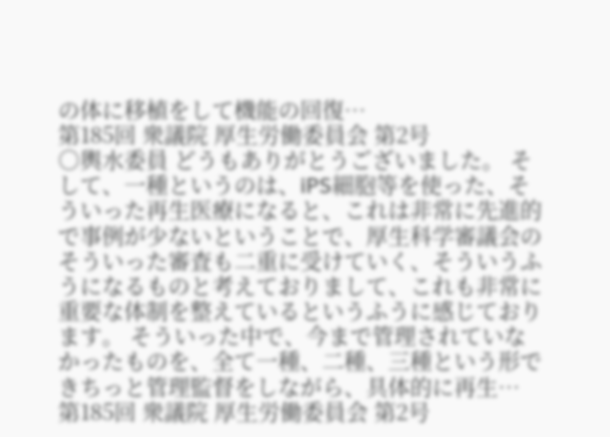の体に移植をして機能の回復…
第185回 衆議院 厚生労働委員会 第2号
○輿水委員 どうもありがとうございました。 そして、一種というのは、iPS細胞等を使った、そういった再生医療になると、これは非常に先進的で事例が少ないということで、厚生科学審議会のそういった審査も二重に受けていく、そういうふうになるものと考えておりまして、これも非常に重要な体制を整えているというふうに感じております。 そういった中で、今まで管理されていなかったものを、全て一種、二種、三種という形できちっと管理監督をしながら、具体的に再生…
第185回 衆議院 厚生労働委員会 第2号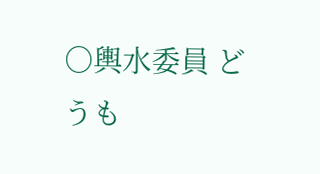○輿水委員 どうも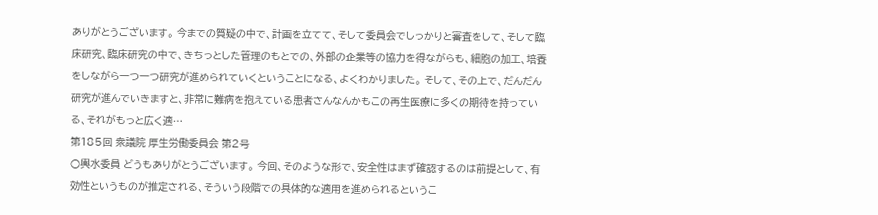ありがとうございます。 今までの質疑の中で、計画を立てて、そして委員会でしっかりと審査をして、そして臨床研究、臨床研究の中で、きちっとした管理のもとでの、外部の企業等の協力を得ながらも、細胞の加工、培養をしながら一つ一つ研究が進められていくということになる、よくわかりました。 そして、その上で、だんだん研究が進んでいきますと、非常に難病を抱えている患者さんなんかもこの再生医療に多くの期待を持っている、それがもっと広く適…
第185回 衆議院 厚生労働委員会 第2号
○輿水委員 どうもありがとうございます。 今回、そのような形で、安全性はまず確認するのは前提として、有効性というものが推定される、そういう段階での具体的な適用を進められるというこ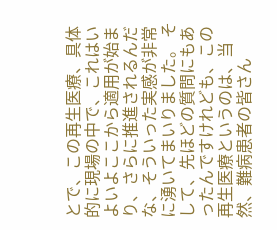とで、この再生医療、具体的に現場の中で、これはいよいよここから適用が始まり、さらに推進されるんだな、そういった実感が非常に湧いてまいりました。 そして、先ほどの質問にもあったんですけれども、この再生医療というのは、当然、難病患者の皆さん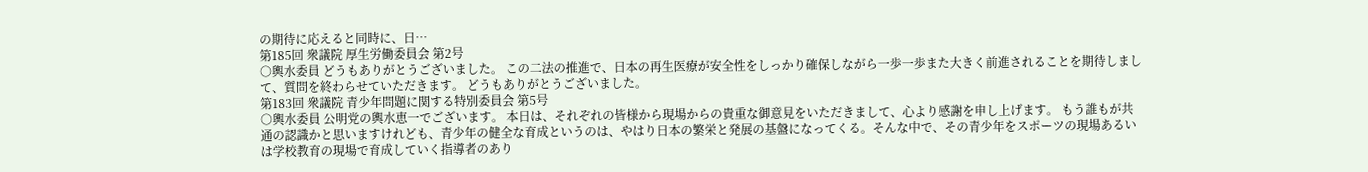の期待に応えると同時に、日…
第185回 衆議院 厚生労働委員会 第2号
○輿水委員 どうもありがとうございました。 この二法の推進で、日本の再生医療が安全性をしっかり確保しながら一歩一歩また大きく前進されることを期待しまして、質問を終わらせていただきます。 どうもありがとうございました。
第183回 衆議院 青少年問題に関する特別委員会 第5号
○輿水委員 公明党の輿水恵一でございます。 本日は、それぞれの皆様から現場からの貴重な御意見をいただきまして、心より感謝を申し上げます。 もう誰もが共通の認識かと思いますけれども、青少年の健全な育成というのは、やはり日本の繁栄と発展の基盤になってくる。そんな中で、その青少年をスポーツの現場あるいは学校教育の現場で育成していく指導者のあり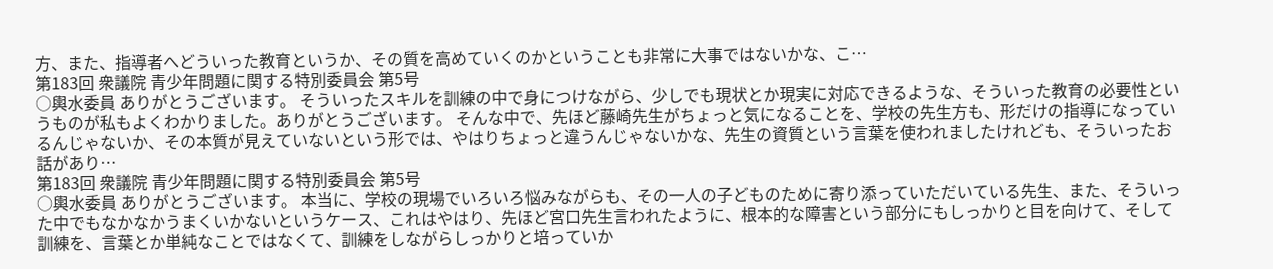方、また、指導者へどういった教育というか、その質を高めていくのかということも非常に大事ではないかな、こ…
第183回 衆議院 青少年問題に関する特別委員会 第5号
○輿水委員 ありがとうございます。 そういったスキルを訓練の中で身につけながら、少しでも現状とか現実に対応できるような、そういった教育の必要性というものが私もよくわかりました。ありがとうございます。 そんな中で、先ほど藤崎先生がちょっと気になることを、学校の先生方も、形だけの指導になっているんじゃないか、その本質が見えていないという形では、やはりちょっと違うんじゃないかな、先生の資質という言葉を使われましたけれども、そういったお話があり…
第183回 衆議院 青少年問題に関する特別委員会 第5号
○輿水委員 ありがとうございます。 本当に、学校の現場でいろいろ悩みながらも、その一人の子どものために寄り添っていただいている先生、また、そういった中でもなかなかうまくいかないというケース、これはやはり、先ほど宮口先生言われたように、根本的な障害という部分にもしっかりと目を向けて、そして訓練を、言葉とか単純なことではなくて、訓練をしながらしっかりと培っていか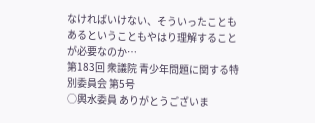なければいけない、そういったこともあるということもやはり理解することが必要なのか…
第183回 衆議院 青少年問題に関する特別委員会 第5号
○輿水委員 ありがとうございま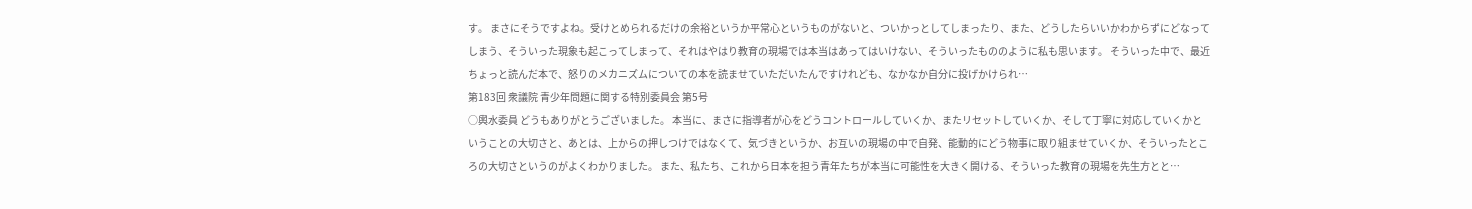す。 まさにそうですよね。受けとめられるだけの余裕というか平常心というものがないと、ついかっとしてしまったり、また、どうしたらいいかわからずにどなってしまう、そういった現象も起こってしまって、それはやはり教育の現場では本当はあってはいけない、そういったもののように私も思います。 そういった中で、最近ちょっと読んだ本で、怒りのメカニズムについての本を読ませていただいたんですけれども、なかなか自分に投げかけられ…
第183回 衆議院 青少年問題に関する特別委員会 第5号
○輿水委員 どうもありがとうございました。 本当に、まさに指導者が心をどうコントロールしていくか、またリセットしていくか、そして丁寧に対応していくかということの大切さと、あとは、上からの押しつけではなくて、気づきというか、お互いの現場の中で自発、能動的にどう物事に取り組ませていくか、そういったところの大切さというのがよくわかりました。 また、私たち、これから日本を担う青年たちが本当に可能性を大きく開ける、そういった教育の現場を先生方とと…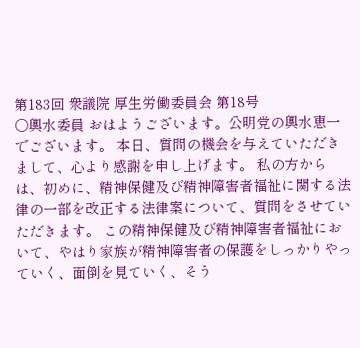第183回 衆議院 厚生労働委員会 第18号
○輿水委員 おはようございます。公明党の輿水恵一でございます。 本日、質問の機会を与えていただきまして、心より感謝を申し上げます。 私の方からは、初めに、精神保健及び精神障害者福祉に関する法律の一部を改正する法律案について、質問をさせていただきます。 この精神保健及び精神障害者福祉において、やはり家族が精神障害者の保護をしっかりやっていく、面倒を見ていく、そう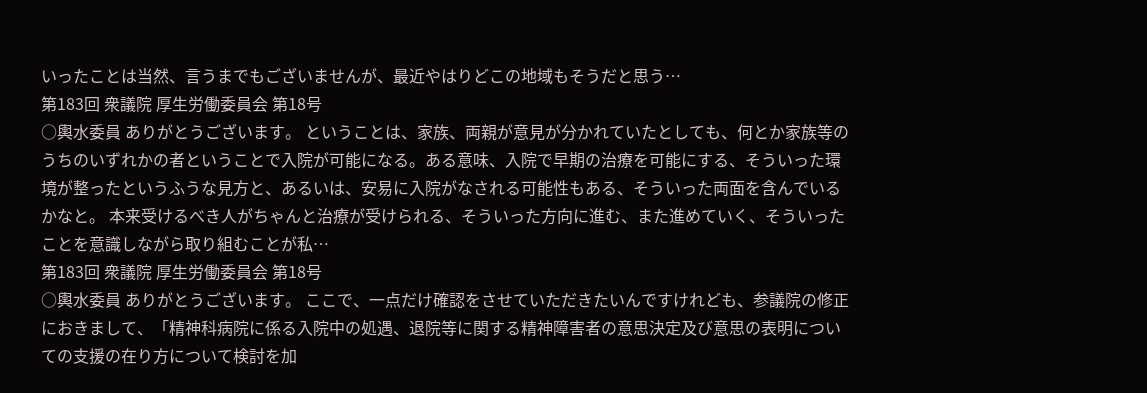いったことは当然、言うまでもございませんが、最近やはりどこの地域もそうだと思う…
第183回 衆議院 厚生労働委員会 第18号
○輿水委員 ありがとうございます。 ということは、家族、両親が意見が分かれていたとしても、何とか家族等のうちのいずれかの者ということで入院が可能になる。ある意味、入院で早期の治療を可能にする、そういった環境が整ったというふうな見方と、あるいは、安易に入院がなされる可能性もある、そういった両面を含んでいるかなと。 本来受けるべき人がちゃんと治療が受けられる、そういった方向に進む、また進めていく、そういったことを意識しながら取り組むことが私…
第183回 衆議院 厚生労働委員会 第18号
○輿水委員 ありがとうございます。 ここで、一点だけ確認をさせていただきたいんですけれども、参議院の修正におきまして、「精神科病院に係る入院中の処遇、退院等に関する精神障害者の意思決定及び意思の表明についての支援の在り方について検討を加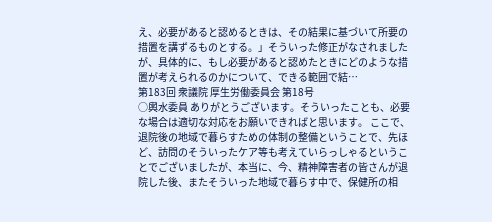え、必要があると認めるときは、その結果に基づいて所要の措置を講ずるものとする。」そういった修正がなされましたが、具体的に、もし必要があると認めたときにどのような措置が考えられるのかについて、できる範囲で結…
第183回 衆議院 厚生労働委員会 第18号
○輿水委員 ありがとうございます。そういったことも、必要な場合は適切な対応をお願いできればと思います。 ここで、退院後の地域で暮らすための体制の整備ということで、先ほど、訪問のそういったケア等も考えていらっしゃるということでございましたが、本当に、今、精神障害者の皆さんが退院した後、またそういった地域で暮らす中で、保健所の相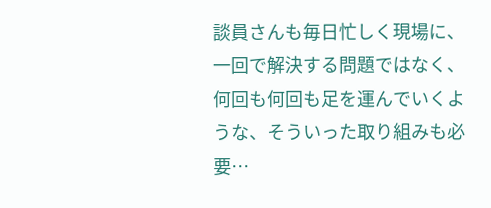談員さんも毎日忙しく現場に、一回で解決する問題ではなく、何回も何回も足を運んでいくような、そういった取り組みも必要…